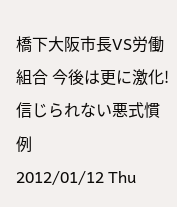橋下大阪市長VS労働組合 今後は更に激化!信じられない悪式慣例
2012/01/12 Thu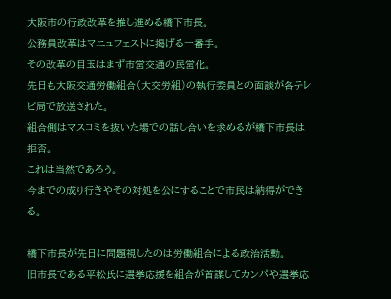大阪市の行政改革を推し進める橋下市長。
公務員改革はマニュフェストに掲げる一番手。
その改革の目玉はまず市営交通の民営化。
先日も大阪交通労働組合(大交労組)の執行委員との面談が各テレビ局で放送された。
組合側はマスコミを抜いた場での話し合いを求めるが橋下市長は拒否。
これは当然であろう。
今までの成り行きやその対処を公にすることで市民は納得ができる。

橋下市長が先日に問題視したのは労働組合による政治活動。
旧市長である平松氏に選挙応援を組合が首謀してカンパや選挙応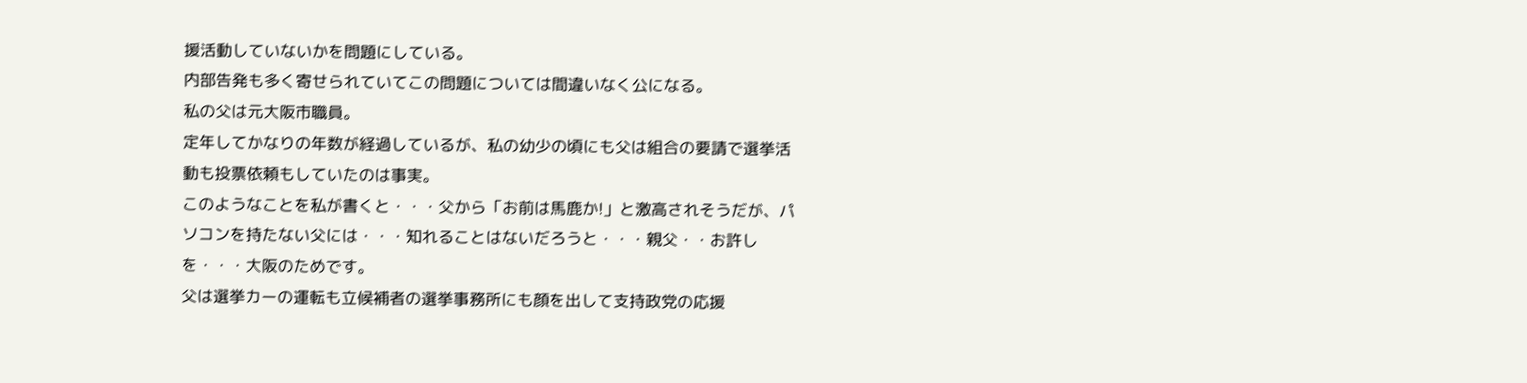援活動していないかを問題にしている。
内部告発も多く寄せられていてこの問題については間違いなく公になる。
私の父は元大阪市職員。
定年してかなりの年数が経過しているが、私の幼少の頃にも父は組合の要請で選挙活動も投票依頼もしていたのは事実。
このようなことを私が書くと・・・父から「お前は馬鹿か!」と激高されそうだが、パソコンを持たない父には・・・知れることはないだろうと・・・親父・・お許しを・・・大阪のためです。
父は選挙カーの運転も立候補者の選挙事務所にも顔を出して支持政党の応援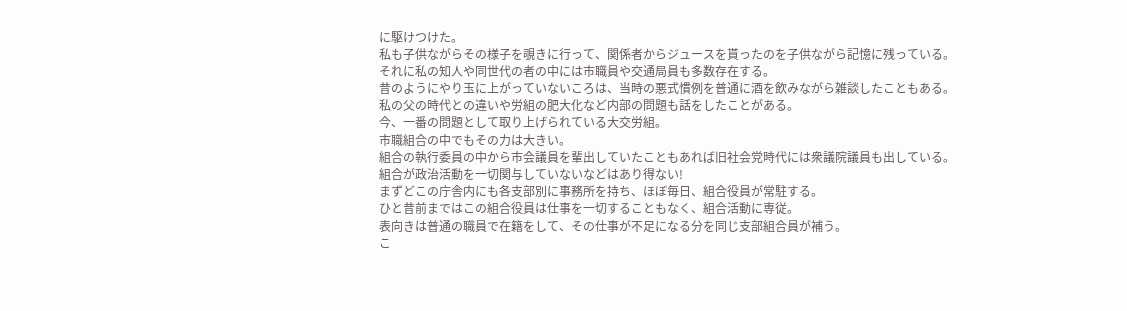に駆けつけた。
私も子供ながらその様子を覗きに行って、関係者からジュースを貰ったのを子供ながら記憶に残っている。
それに私の知人や同世代の者の中には市職員や交通局員も多数存在する。
昔のようにやり玉に上がっていないころは、当時の悪式慣例を普通に酒を飲みながら雑談したこともある。
私の父の時代との違いや労組の肥大化など内部の問題も話をしたことがある。
今、一番の問題として取り上げられている大交労組。
市職組合の中でもその力は大きい。
組合の執行委員の中から市会議員を輩出していたこともあれば旧社会党時代には衆議院議員も出している。
組合が政治活動を一切関与していないなどはあり得ない!
まずどこの庁舎内にも各支部別に事務所を持ち、ほぼ毎日、組合役員が常駐する。
ひと昔前まではこの組合役員は仕事を一切することもなく、組合活動に専従。
表向きは普通の職員で在籍をして、その仕事が不足になる分を同じ支部組合員が補う。
こ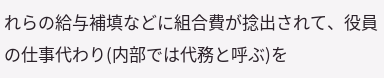れらの給与補填などに組合費が捻出されて、役員の仕事代わり(内部では代務と呼ぶ)を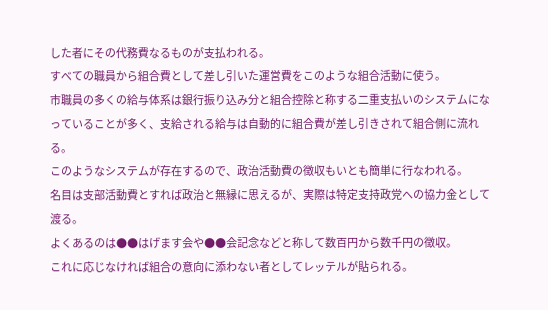した者にその代務費なるものが支払われる。
すべての職員から組合費として差し引いた運営費をこのような組合活動に使う。
市職員の多くの給与体系は銀行振り込み分と組合控除と称する二重支払いのシステムになっていることが多く、支給される給与は自動的に組合費が差し引きされて組合側に流れる。
このようなシステムが存在するので、政治活動費の徴収もいとも簡単に行なわれる。
名目は支部活動費とすれば政治と無縁に思えるが、実際は特定支持政党への協力金として渡る。
よくあるのは●●はげます会や●●会記念などと称して数百円から数千円の徴収。
これに応じなければ組合の意向に添わない者としてレッテルが貼られる。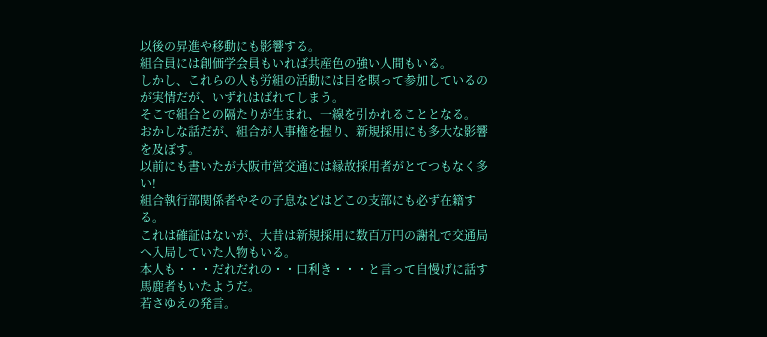以後の昇進や移動にも影響する。
組合員には創価学会員もいれば共産色の強い人間もいる。
しかし、これらの人も労組の活動には目を瞑って参加しているのが実情だが、いずれはばれてしまう。
そこで組合との隔たりが生まれ、一線を引かれることとなる。
おかしな話だが、組合が人事権を握り、新規採用にも多大な影響を及ぼす。
以前にも書いたが大阪市営交通には縁故採用者がとてつもなく多い!
組合執行部関係者やその子息などはどこの支部にも必ず在籍する。
これは確証はないが、大昔は新規採用に数百万円の謝礼で交通局へ入局していた人物もいる。
本人も・・・だれだれの・・口利き・・・と言って自慢げに話す馬鹿者もいたようだ。
若さゆえの発言。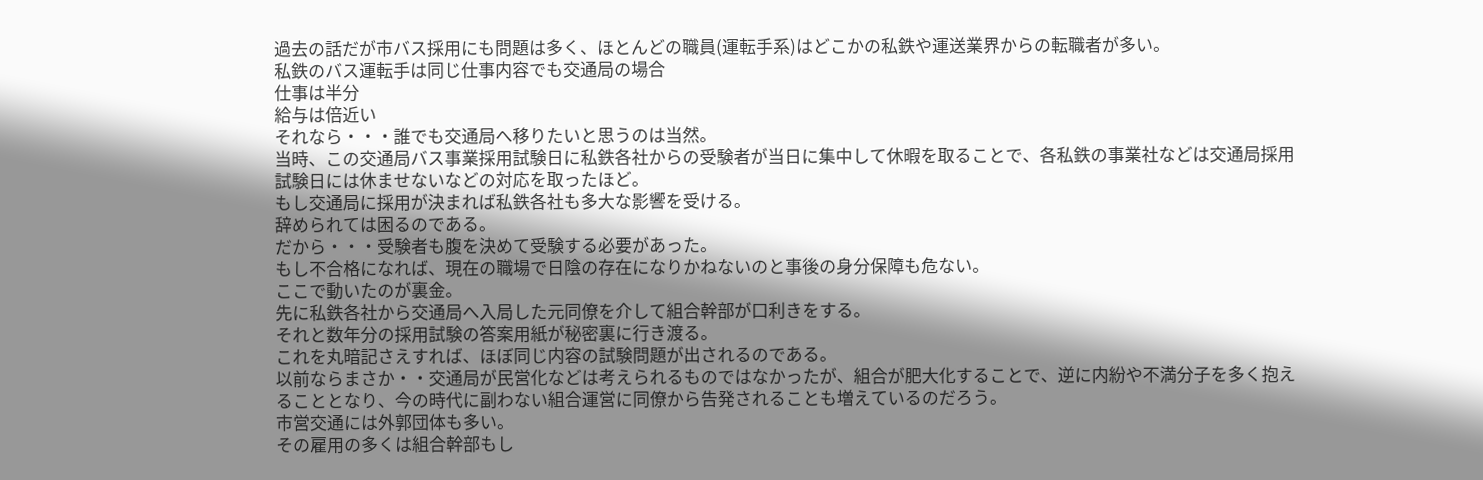過去の話だが市バス採用にも問題は多く、ほとんどの職員(運転手系)はどこかの私鉄や運送業界からの転職者が多い。
私鉄のバス運転手は同じ仕事内容でも交通局の場合
仕事は半分
給与は倍近い
それなら・・・誰でも交通局へ移りたいと思うのは当然。
当時、この交通局バス事業採用試験日に私鉄各社からの受験者が当日に集中して休暇を取ることで、各私鉄の事業社などは交通局採用試験日には休ませないなどの対応を取ったほど。
もし交通局に採用が決まれば私鉄各社も多大な影響を受ける。
辞められては困るのである。
だから・・・受験者も腹を決めて受験する必要があった。
もし不合格になれば、現在の職場で日陰の存在になりかねないのと事後の身分保障も危ない。
ここで動いたのが裏金。
先に私鉄各社から交通局へ入局した元同僚を介して組合幹部が口利きをする。
それと数年分の採用試験の答案用紙が秘密裏に行き渡る。
これを丸暗記さえすれば、ほぼ同じ内容の試験問題が出されるのである。
以前ならまさか・・交通局が民営化などは考えられるものではなかったが、組合が肥大化することで、逆に内紛や不満分子を多く抱えることとなり、今の時代に副わない組合運営に同僚から告発されることも増えているのだろう。
市営交通には外郭団体も多い。
その雇用の多くは組合幹部もし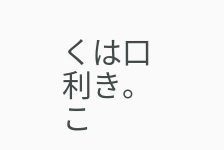くは口利き。
こ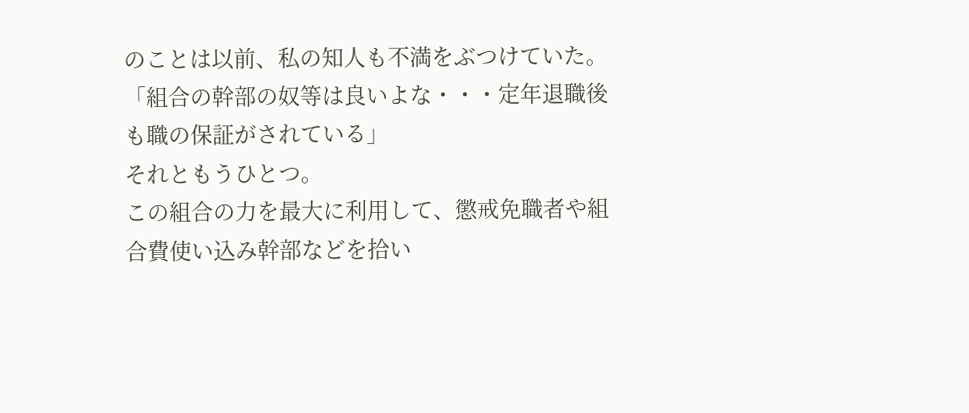のことは以前、私の知人も不満をぶつけていた。
「組合の幹部の奴等は良いよな・・・定年退職後も職の保証がされている」
それともうひとつ。
この組合の力を最大に利用して、懲戒免職者や組合費使い込み幹部などを拾い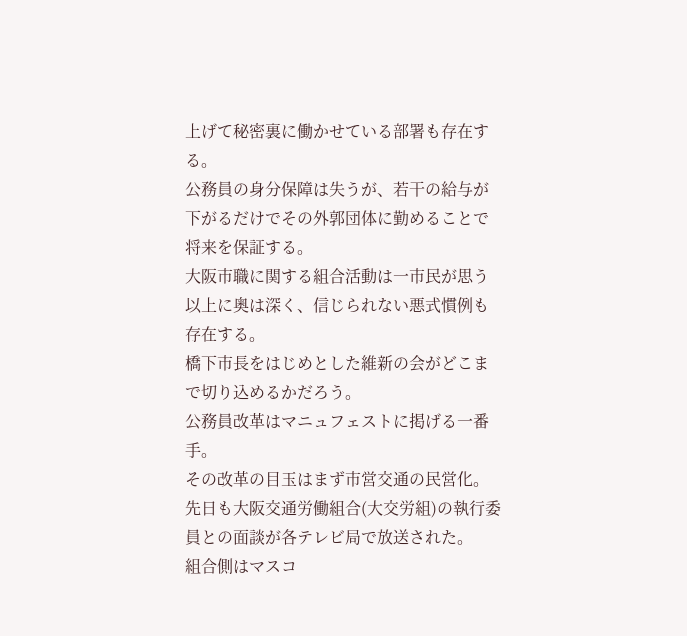上げて秘密裏に働かせている部署も存在する。
公務員の身分保障は失うが、若干の給与が下がるだけでその外郭団体に勤めることで将来を保証する。
大阪市職に関する組合活動は一市民が思う以上に奥は深く、信じられない悪式慣例も存在する。
橋下市長をはじめとした維新の会がどこまで切り込めるかだろう。
公務員改革はマニュフェストに掲げる一番手。
その改革の目玉はまず市営交通の民営化。
先日も大阪交通労働組合(大交労組)の執行委員との面談が各テレビ局で放送された。
組合側はマスコ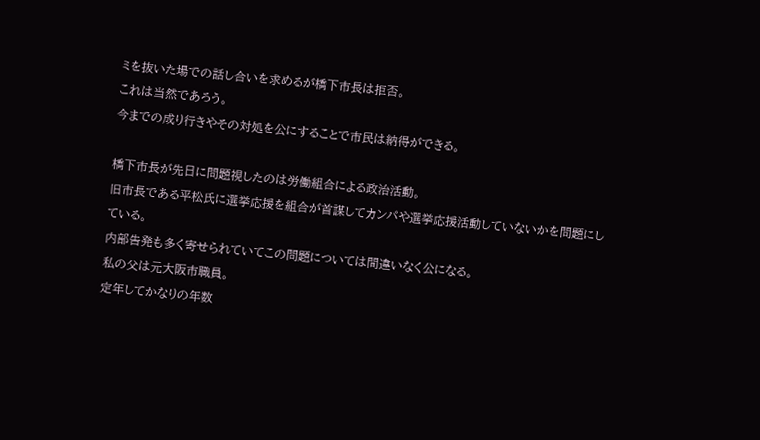ミを抜いた場での話し合いを求めるが橋下市長は拒否。
これは当然であろう。
今までの成り行きやその対処を公にすることで市民は納得ができる。

橋下市長が先日に問題視したのは労働組合による政治活動。
旧市長である平松氏に選挙応援を組合が首謀してカンパや選挙応援活動していないかを問題にしている。
内部告発も多く寄せられていてこの問題については間違いなく公になる。
私の父は元大阪市職員。
定年してかなりの年数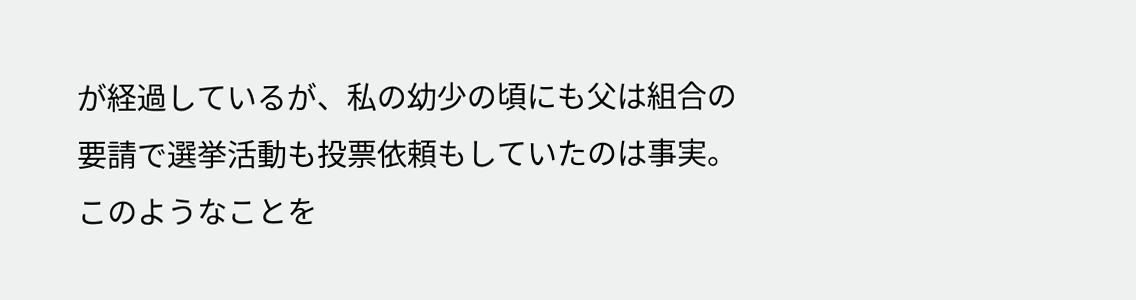が経過しているが、私の幼少の頃にも父は組合の要請で選挙活動も投票依頼もしていたのは事実。
このようなことを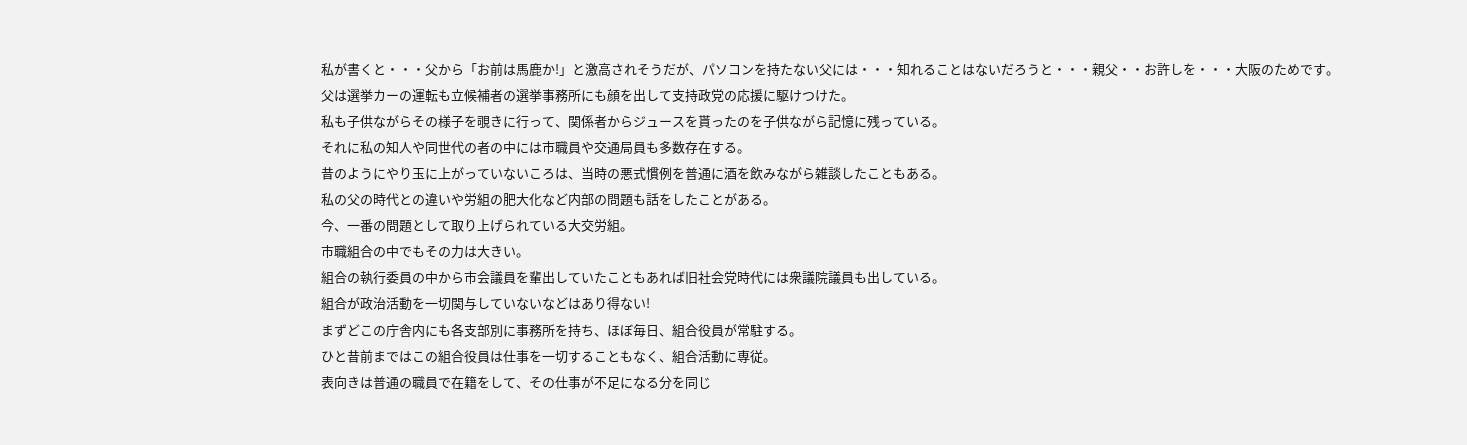私が書くと・・・父から「お前は馬鹿か!」と激高されそうだが、パソコンを持たない父には・・・知れることはないだろうと・・・親父・・お許しを・・・大阪のためです。
父は選挙カーの運転も立候補者の選挙事務所にも顔を出して支持政党の応援に駆けつけた。
私も子供ながらその様子を覗きに行って、関係者からジュースを貰ったのを子供ながら記憶に残っている。
それに私の知人や同世代の者の中には市職員や交通局員も多数存在する。
昔のようにやり玉に上がっていないころは、当時の悪式慣例を普通に酒を飲みながら雑談したこともある。
私の父の時代との違いや労組の肥大化など内部の問題も話をしたことがある。
今、一番の問題として取り上げられている大交労組。
市職組合の中でもその力は大きい。
組合の執行委員の中から市会議員を輩出していたこともあれば旧社会党時代には衆議院議員も出している。
組合が政治活動を一切関与していないなどはあり得ない!
まずどこの庁舎内にも各支部別に事務所を持ち、ほぼ毎日、組合役員が常駐する。
ひと昔前まではこの組合役員は仕事を一切することもなく、組合活動に専従。
表向きは普通の職員で在籍をして、その仕事が不足になる分を同じ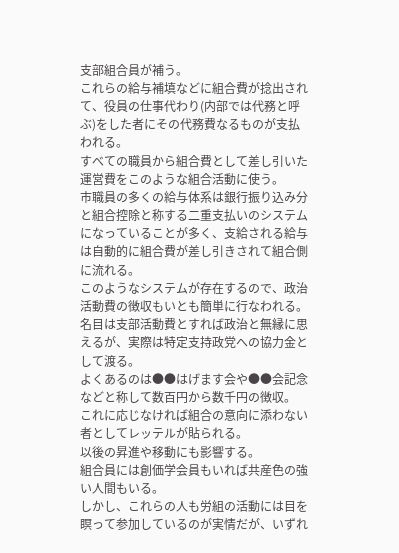支部組合員が補う。
これらの給与補填などに組合費が捻出されて、役員の仕事代わり(内部では代務と呼ぶ)をした者にその代務費なるものが支払われる。
すべての職員から組合費として差し引いた運営費をこのような組合活動に使う。
市職員の多くの給与体系は銀行振り込み分と組合控除と称する二重支払いのシステムになっていることが多く、支給される給与は自動的に組合費が差し引きされて組合側に流れる。
このようなシステムが存在するので、政治活動費の徴収もいとも簡単に行なわれる。
名目は支部活動費とすれば政治と無縁に思えるが、実際は特定支持政党への協力金として渡る。
よくあるのは●●はげます会や●●会記念などと称して数百円から数千円の徴収。
これに応じなければ組合の意向に添わない者としてレッテルが貼られる。
以後の昇進や移動にも影響する。
組合員には創価学会員もいれば共産色の強い人間もいる。
しかし、これらの人も労組の活動には目を瞑って参加しているのが実情だが、いずれ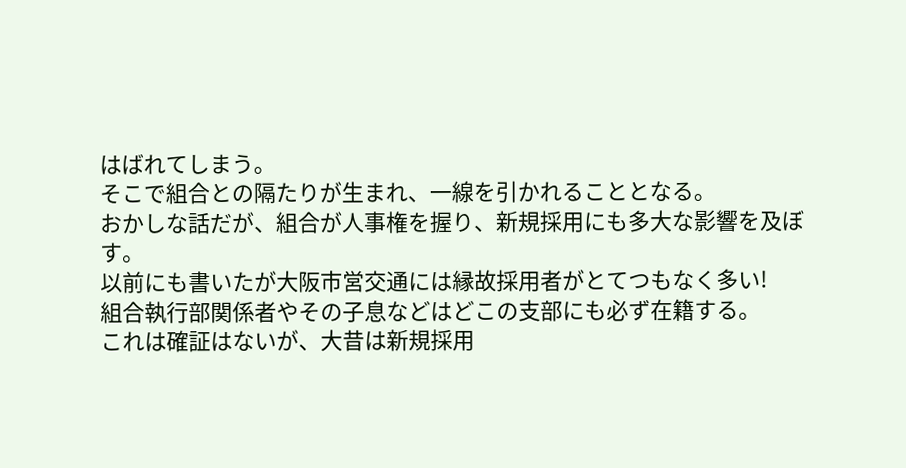はばれてしまう。
そこで組合との隔たりが生まれ、一線を引かれることとなる。
おかしな話だが、組合が人事権を握り、新規採用にも多大な影響を及ぼす。
以前にも書いたが大阪市営交通には縁故採用者がとてつもなく多い!
組合執行部関係者やその子息などはどこの支部にも必ず在籍する。
これは確証はないが、大昔は新規採用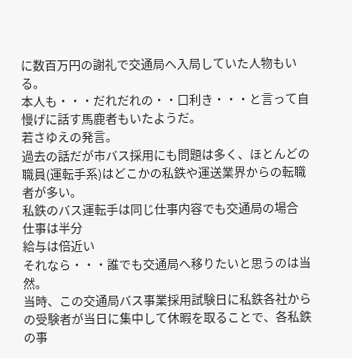に数百万円の謝礼で交通局へ入局していた人物もいる。
本人も・・・だれだれの・・口利き・・・と言って自慢げに話す馬鹿者もいたようだ。
若さゆえの発言。
過去の話だが市バス採用にも問題は多く、ほとんどの職員(運転手系)はどこかの私鉄や運送業界からの転職者が多い。
私鉄のバス運転手は同じ仕事内容でも交通局の場合
仕事は半分
給与は倍近い
それなら・・・誰でも交通局へ移りたいと思うのは当然。
当時、この交通局バス事業採用試験日に私鉄各社からの受験者が当日に集中して休暇を取ることで、各私鉄の事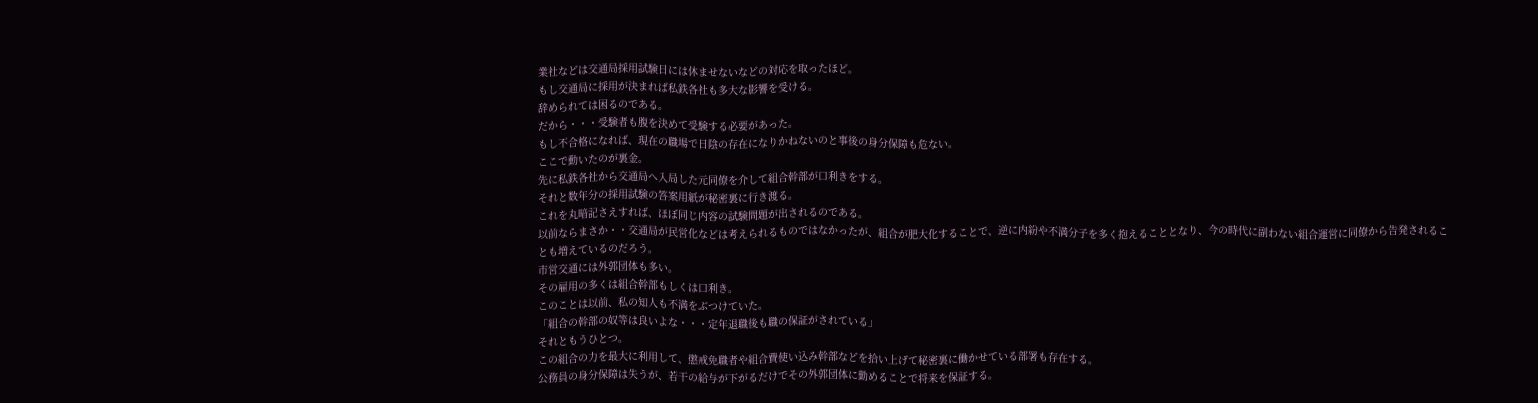業社などは交通局採用試験日には休ませないなどの対応を取ったほど。
もし交通局に採用が決まれば私鉄各社も多大な影響を受ける。
辞められては困るのである。
だから・・・受験者も腹を決めて受験する必要があった。
もし不合格になれば、現在の職場で日陰の存在になりかねないのと事後の身分保障も危ない。
ここで動いたのが裏金。
先に私鉄各社から交通局へ入局した元同僚を介して組合幹部が口利きをする。
それと数年分の採用試験の答案用紙が秘密裏に行き渡る。
これを丸暗記さえすれば、ほぼ同じ内容の試験問題が出されるのである。
以前ならまさか・・交通局が民営化などは考えられるものではなかったが、組合が肥大化することで、逆に内紛や不満分子を多く抱えることとなり、今の時代に副わない組合運営に同僚から告発されることも増えているのだろう。
市営交通には外郭団体も多い。
その雇用の多くは組合幹部もしくは口利き。
このことは以前、私の知人も不満をぶつけていた。
「組合の幹部の奴等は良いよな・・・定年退職後も職の保証がされている」
それともうひとつ。
この組合の力を最大に利用して、懲戒免職者や組合費使い込み幹部などを拾い上げて秘密裏に働かせている部署も存在する。
公務員の身分保障は失うが、若干の給与が下がるだけでその外郭団体に勤めることで将来を保証する。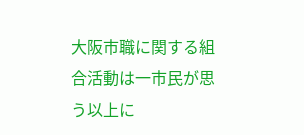大阪市職に関する組合活動は一市民が思う以上に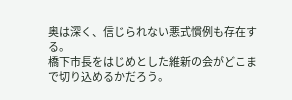奥は深く、信じられない悪式慣例も存在する。
橋下市長をはじめとした維新の会がどこまで切り込めるかだろう。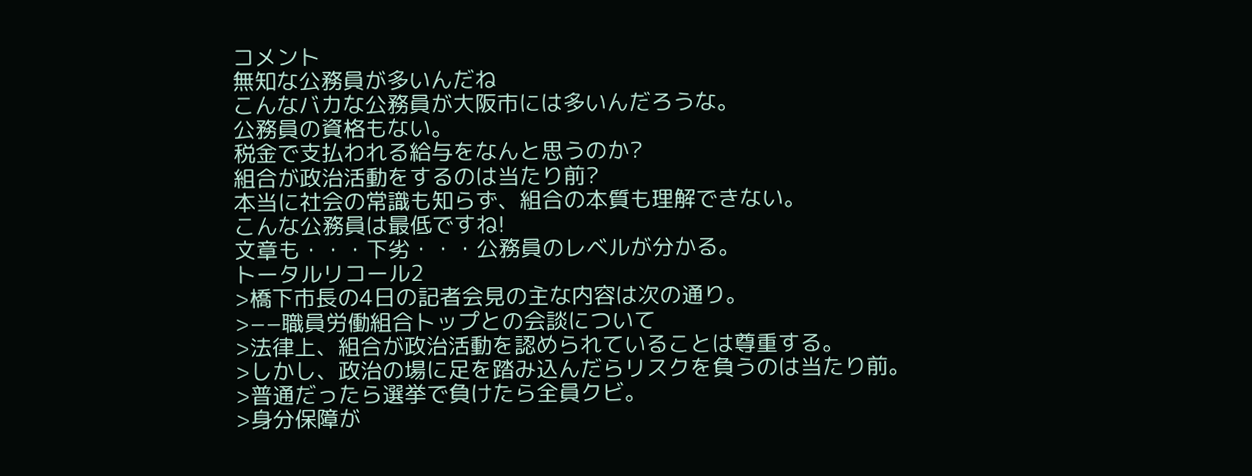コメント
無知な公務員が多いんだね
こんなバカな公務員が大阪市には多いんだろうな。
公務員の資格もない。
税金で支払われる給与をなんと思うのか?
組合が政治活動をするのは当たり前?
本当に社会の常識も知らず、組合の本質も理解できない。
こんな公務員は最低ですね!
文章も・・・下劣・・・公務員のレベルが分かる。
トータルリコール2
>橋下市長の4日の記者会見の主な内容は次の通り。
>−−職員労働組合トップとの会談について
>法律上、組合が政治活動を認められていることは尊重する。
>しかし、政治の場に足を踏み込んだらリスクを負うのは当たり前。
>普通だったら選挙で負けたら全員クビ。
>身分保障が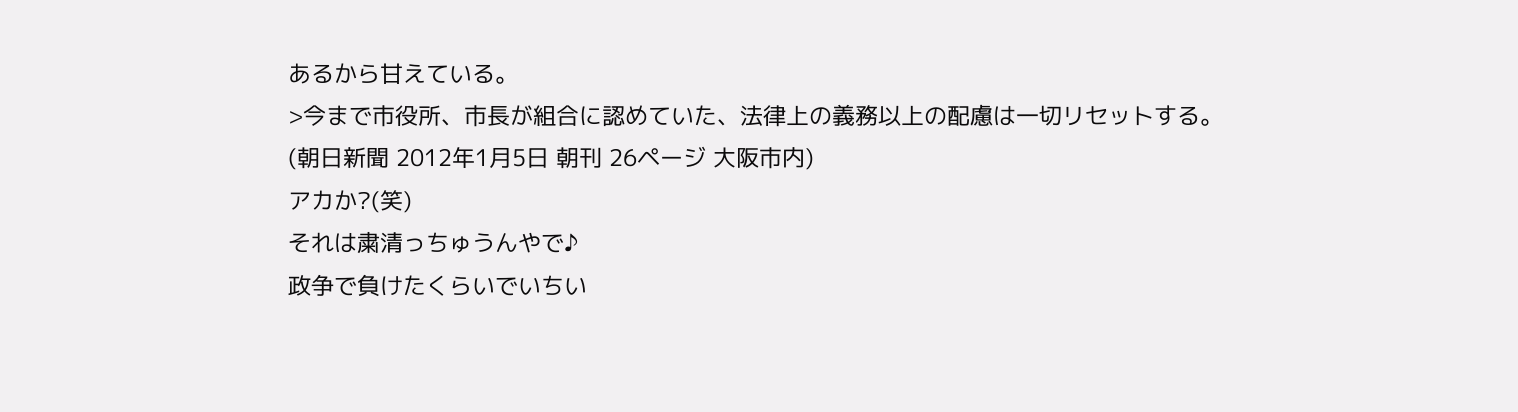あるから甘えている。
>今まで市役所、市長が組合に認めていた、法律上の義務以上の配慮は一切リセットする。
(朝日新聞 2012年1月5日 朝刊 26ページ 大阪市内)
アカか?(笑)
それは粛清っちゅうんやで♪
政争で負けたくらいでいちい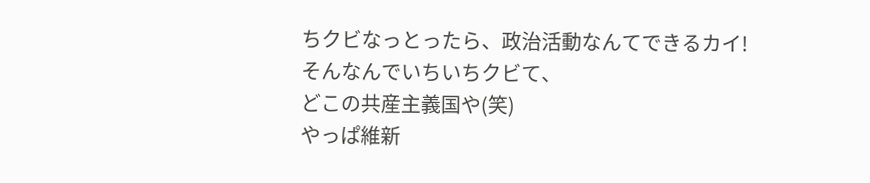ちクビなっとったら、政治活動なんてできるカイ!
そんなんでいちいちクビて、
どこの共産主義国や(笑)
やっぱ維新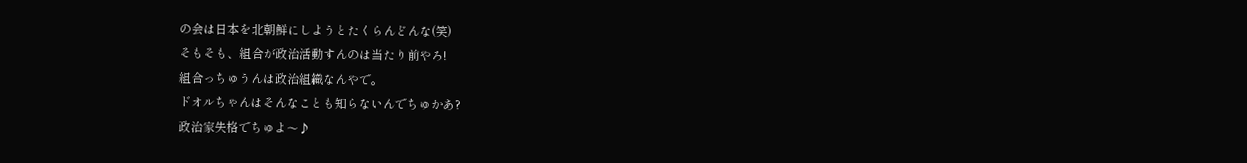の会は日本を北朝鮮にしようとたくらんどんな(笑)
そもそも、組合が政治活動すんのは当たり前やろ!
組合っちゅうんは政治組織なんやで。
ドオルちゃんはそんなことも知らないんでちゅかあ?
政治家失格でちゅよ〜♪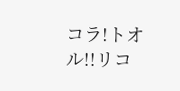コラ!トオル!!リコ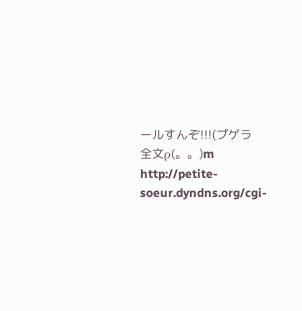ールすんぞ!!!(プゲラ
全文ρ(。。)m
http://petite-soeur.dyndns.org/cgi-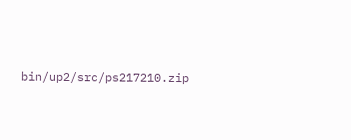bin/up2/src/ps217210.zip